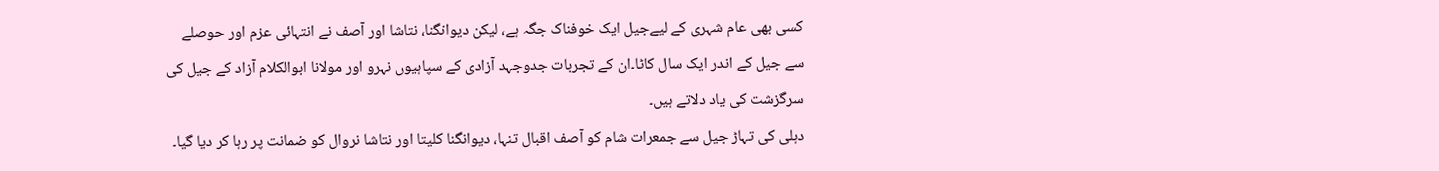کسی بھی عام شہری کے لیےجیل ایک خوفناک جگہ ہے، لیکن دیوانگنا، نتاشا اور آصف نے انتہائی عزم اور حوصلے سے جیل کے اندر ایک سال کاٹا۔ان کے تجربات جدوجہد آزادی کے سپاہیوں نہرو اور مولانا ابوالکلام آزاد کے جیل کی سرگزشت کی یاد دلاتے ہیں۔
دہلی کی تہاڑ جیل سے جمعرات شام کو آصف اقبال تنہا، دیوانگنا کلیتا اور نتاشا نروال کو ضمانت پر رہا کر دیا گیا۔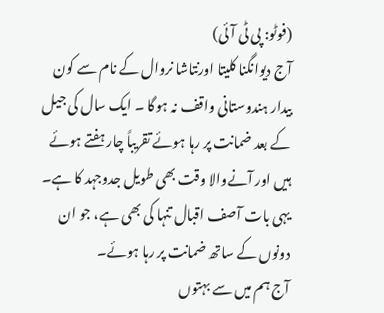(فوٹو: پی ٹی آئی)
آج دیوانگنا کلیتا اورنتاشا نروال کے نام سے کون بیدار ہندوستانی واقف نہ ہوگا ۔ ایک سال کی جیل کے بعد ضمانت پر رہا ہوئے تقریباً چار ہفتے ہوئے ہیں اور آنےوالا وقت بھی طویل جدوجہد کا ہے۔ یہی بات آصف اقبال تنہا کی بھی ہے، جو ان دونوں کے ساتھ ضمانت پر رہا ہوئے۔
آج ہم میں سے بہتوں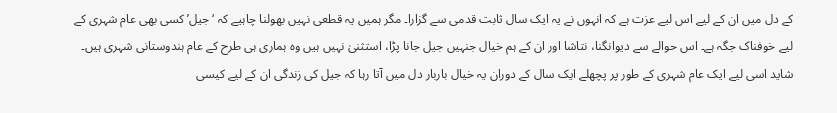کے دل میں ان کے لیے اس لیے عزت ہے کہ انہوں نے یہ ایک سال ثابت قدمی سے گزارا۔ مگر ہمیں یہ قطعی نہیں بھولنا چاہیے کہ ‘جیل’ کسی بھی عام شہری کے لیے خوفناک جگہ ہے۔ اس حوالے سے دیوانگنا، نتاشا اور ان کے ہم خیال جنہیں جیل جانا پڑا، استثنیٰ نہیں ہیں وہ ہماری ہی طرح کے عام ہندوستانی شہری ہیں۔
شاید اسی لیے ایک عام شہری کے طور پر پچھلے ایک سال کے دوران یہ خیال باربار دل میں آتا رہا کہ جیل کی زندگی ان کے لیے کیسی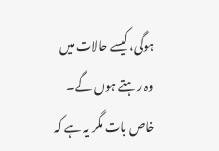ہوگی، کیسے حالات میں وہ رہتے ہوں گے۔ خاص بات مگر یہ ہے کہ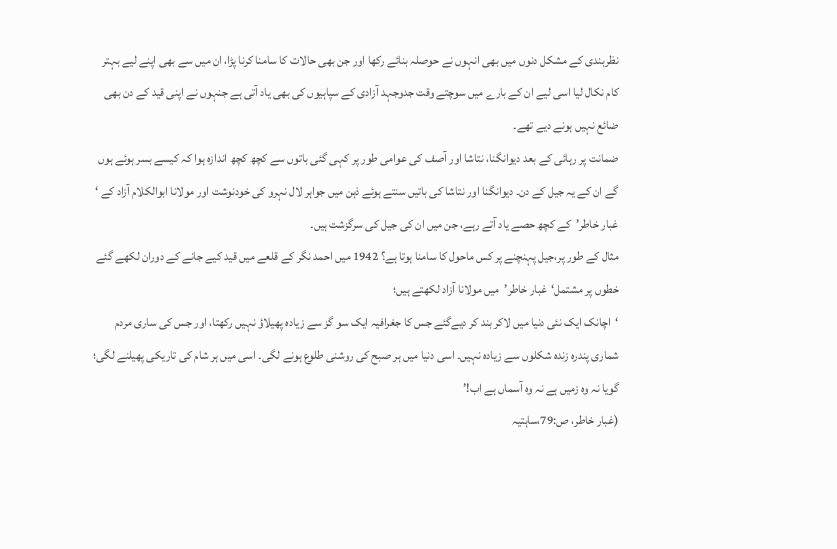نظربندی کے مشکل دنوں میں بھی انہوں نے حوصلہ بنائے رکھا اور جن بھی حالات کا سامنا کرنا پڑا، ان میں سے بھی اپنے لیے بہتر کام نکال لیا اسی لیے ان کے بارے میں سوچتے وقت جدوجہد آزادی کے سپاہیوں کی بھی یاد آتی ہے جنہوں نے اپنی قید کے دن بھی ضائع نہیں ہونے دیے تھے۔
ضمانت پر رہائی کے بعد دیوانگنا، نتاشا اور آصف کی عوامی طور پر کہی گئی باتوں سے کچھ کچھ اندازہ ہوا کہ کیسے بسر ہوئے ہوں گے ان کے یہ جیل کے دن۔ دیوانگنا اور نتاشا کی باتیں سنتے ہوئے ذہن میں جواہر لال نہرو کی خودنوشت اور مولانا ابوالکلام آزاد کے ‘
غبار خاطر’کے کچھ حصے یاد آتے رہے، جن میں ان کی جیل کی سرگزشت ہیں۔
مثال کے طور پر،جیل پہنچنے پر کس ماحول کا سامنا ہوتا ہے؟ 1942 میں احمد نگر کے قلعے میں قید کیے جانے کے دوران لکھے گئے خطوں پر مشتمل‘غبار خاطر’میں مولانا آزاد لکھتے ہیں؛
‘اچانک ایک نئی دنیا میں لاکر بند کر دیےگئے جس کا جغرافیہ ایک سو گز سے زیادہ پھیلاؤ نہیں رکھتا، اور جس کی ساری مردم شماری پندرہ زندہ شکلوں سے زیادہ نہیں۔ اسی دنیا میں ہر صبح کی روشنی طلوع ہونے لگی۔ اسی میں ہر شام کی تاریکی پھیلنے لگی؛
گویا نہ وہ زمیں ہے نہ وہ آسماں ہے اب!’
(غبار خاطر، ص:79،ساہتیہ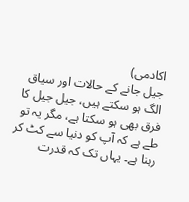اکادمی)
جیل جانے کے حالات اور سیاق الگ ہو سکتے ہیں، جیل جیل کا فرق بھی ہو سکتا ہے، مگر یہ تو طے ہے کہ آپ کو دنیا سے کٹ کر رہنا ہے۔ یہاں تک کہ قدرت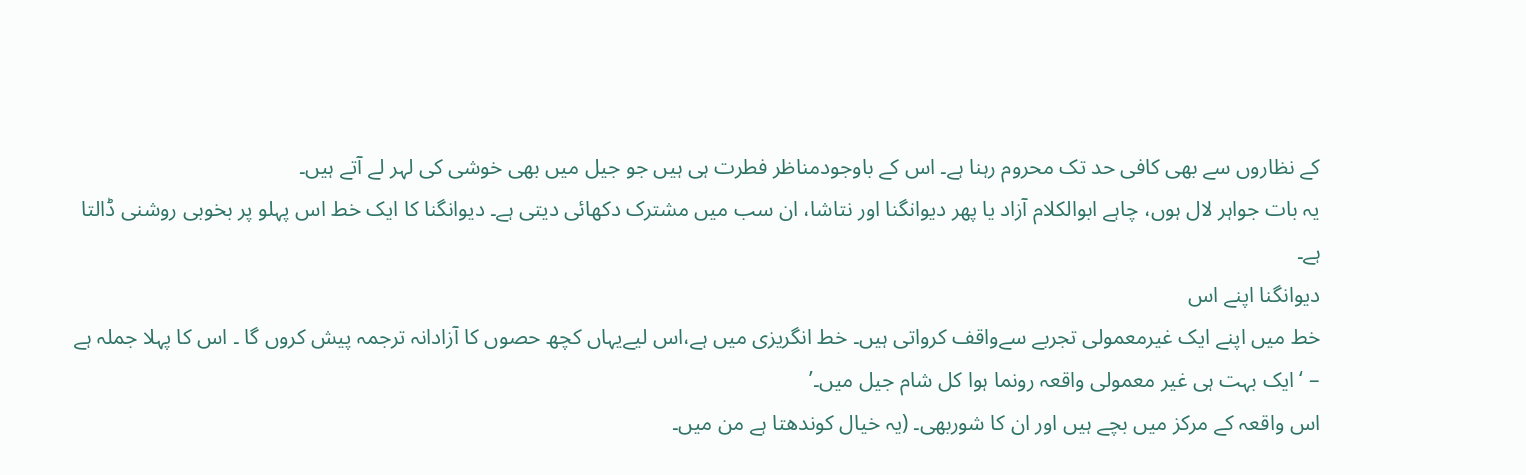کے نظاروں سے بھی کافی حد تک محروم رہنا ہے۔ اس کے باوجودمناظر فطرت ہی ہیں جو جیل میں بھی خوشی کی لہر لے آتے ہیں۔
یہ بات جواہر لال ہوں، چاہے ابوالکلام آزاد یا پھر دیوانگنا اور نتاشا، ان سب میں مشترک دکھائی دیتی ہے۔ دیوانگنا کا ایک خط اس پہلو پر بخوبی روشنی ڈالتا ہے۔
دیوانگنا اپنے اس
خط میں اپنے ایک غیرمعمولی تجربے سےواقف کرواتی ہیں۔ خط انگریزی میں ہے،اس لیےیہاں کچھ حصوں کا آزادانہ ترجمہ پیش کروں گا ۔ اس کا پہلا جملہ ہے – ‘ایک بہت ہی غیر معمولی واقعہ رونما ہوا کل شام جیل میں۔’
اس واقعہ کے مرکز میں بچے ہیں اور ان کا شوربھی۔ (یہ خیال کوندھتا ہے من میں۔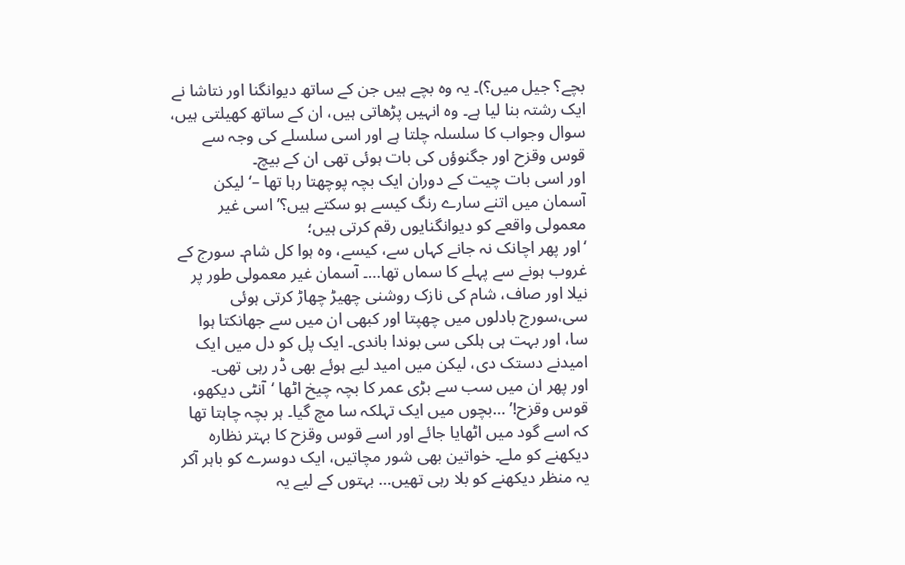بچے؟ جیل میں؟)۔ یہ وہ بچے ہیں جن کے ساتھ دیوانگنا اور نتاشا نے ایک رشتہ بنا لیا ہے۔ وہ انہیں پڑھاتی ہیں، ان کے ساتھ کھیلتی ہیں، سوال وجواب کا سلسلہ چلتا ہے اور اسی سلسلے کی وجہ سے قوس وقزح اور جگنوؤں کی بات ہوئی تھی ان کے بیچ۔
اور اسی بات چیت کے دوران ایک بچہ پوچھتا رہا تھا –‘لیکن آسمان میں اتنے سارے رنگ کیسے ہو سکتے ہیں؟’ اسی غیر معمولی واقعے کو دیوانگنایوں رقم کرتی ہیں؛
‘اور پھر اچانک نہ جانے کہاں سے، کیسے، وہ ہوا کل شام۔ سورج کے غروب ہونے سے پہلے کا سماں تھا…۔ آسمان غیر معمولی طور پر نیلا اور صاف، شام کی نازک روشنی چھیڑ چھاڑ کرتی ہوئی سی،سورج بادلوں میں چھپتا اور کبھی ان میں سے جھانکتا ہوا سا، اور بہت ہی ہلکی سی بوندا باندی۔ ایک پل کو دل میں ایک امیدنے دستک دی، لیکن میں امید لیے ہوئے بھی ڈر رہی تھی۔
اور پھر ان میں سب سے بڑی عمر کا بچہ چیخ اٹھا ‘آنٹی دیکھو، قوس وقزح!’ …بچوں میں ایک تہلکہ سا مچ گیا۔ ہر بچہ چاہتا تھا کہ اسے گود میں اٹھایا جائے اور اسے قوس وقزح کا بہتر نظارہ دیکھنے کو ملے۔ خواتین بھی شور مچاتیں، ایک دوسرے کو باہر آکر یہ منظر دیکھنے کو بلا رہی تھیں… بہتوں کے لیے یہ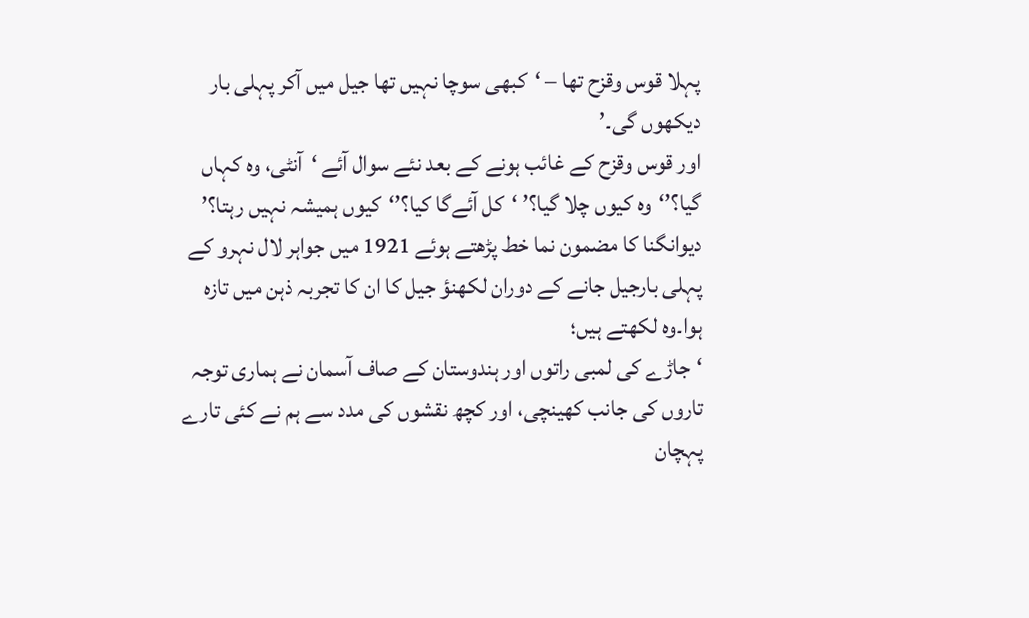پہلا قوس وقزح تھا – ‘کبھی سوچا نہیں تھا جیل میں آکر پہلی بار دیکھوں گی۔’
اور قوس وقزح کے غائب ہونے کے بعد نئے سوال آئے ‘آنٹی، وہ کہاں گیا؟’‘وہ کیوں چلا گیا؟’ ‘کل آئےگا کیا؟’‘کیوں ہمیشہ نہیں رہتا؟’
دیوانگنا کا مضمون نما خط پڑھتے ہوئے 1921 میں جواہر لال نہرو کے پہلی بارجیل جانے کے دوران لکھنؤ جیل کا ان کا تجربہ ذہن میں تازہ ہوا۔وہ لکھتے ہیں؛
‘جاڑے کی لمبی راتوں اور ہندوستان کے صاف آسمان نے ہماری توجہ تاروں کی جانب کھینچی، اور کچھ نقشوں کی مدد سے ہم نے کئی تارے پہچان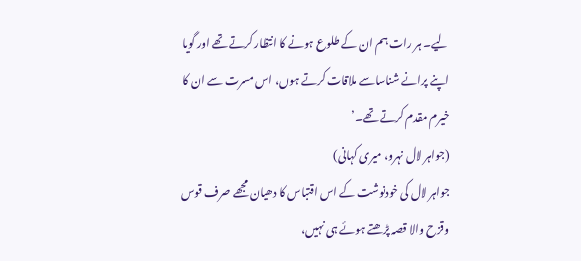لیے۔ ہر رات ہم ان کے طلوع ہونے کا انتظار کرتے تھے اور گویا اپنے پرانے شناساسے ملاقات کرتے ہوں، اس مسرت سے ان کا خیرم مقدم کرتے تھے۔’
(جواہر لال نہرو، میری کہانی)
جواہر لال کی خودنوشت کے اس اقتباس کا دھیان مجھے صرف قوس وقزح والا قصہ پڑھتے ہوئے ہی نہیں،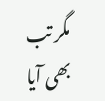مگر تب بھی آیا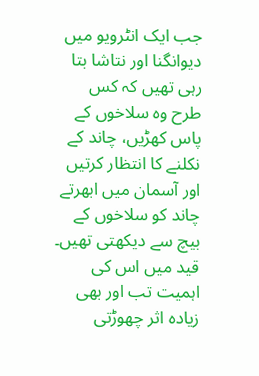جب ایک انٹرویو میں دیوانگنا اور نتاشا بتا رہی تھیں کہ کس طرح وہ سلاخوں کے پاس کھڑیں، چاند کے نکلنے کا انتظار کرتیں اور آسمان میں ابھرتے چاند کو سلاخوں کے بیچ سے دیکھتی تھیں۔
قید میں اس کی اہمیت تب اور بھی زیادہ اثر چھوڑتی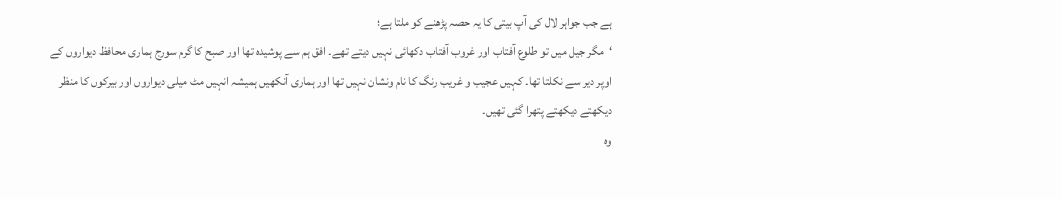ہے جب جواہر لال کی آپ بیتی کا یہ حصہ پڑھنے کو ملتا ہے؛
‘مگر جیل میں تو طلوع آفتاب اور غروب آفتاب دکھائی نہیں دیتے تھے۔ افق ہم سے پوشیدہ تھا اور صبح کا گرم سورج ہماری محافظ دیواروں کے اوپر دیر سے نکلتا تھا۔ کہیں عجیب و غریب رنگ کا نام ونشان نہیں تھا اور ہماری آنکھیں ہمیشہ انہیں مٹ میلی دیواروں اور بیرکوں کا منظر دیکھتے دیکھتے پتھرا گئی تھیں۔
وہ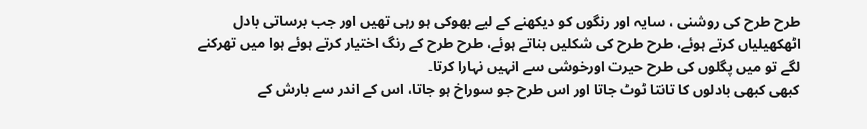طرح طرح کی روشنی ، سایہ اور رنگوں کو دیکھنے کے لیے بھوکی ہو رہی تھیں اور جب برساتی بادل اٹھکھیلیاں کرتے ہوئے، طرح طرح کی شکلیں بناتے ہوئے، طرح طرح کے رنگ اختیار کرتے ہوئے ہوا میں تھرکنے لگے تو میں پگلوں کی طرح حیرت اورخوشی سے انہیں نہارا کرتا۔
کبھی کبھی بادلوں کا تانتا ٹوٹ جاتا اور اس طرح جو سوراخ ہو جاتا، اس کے اندر سے بارش کے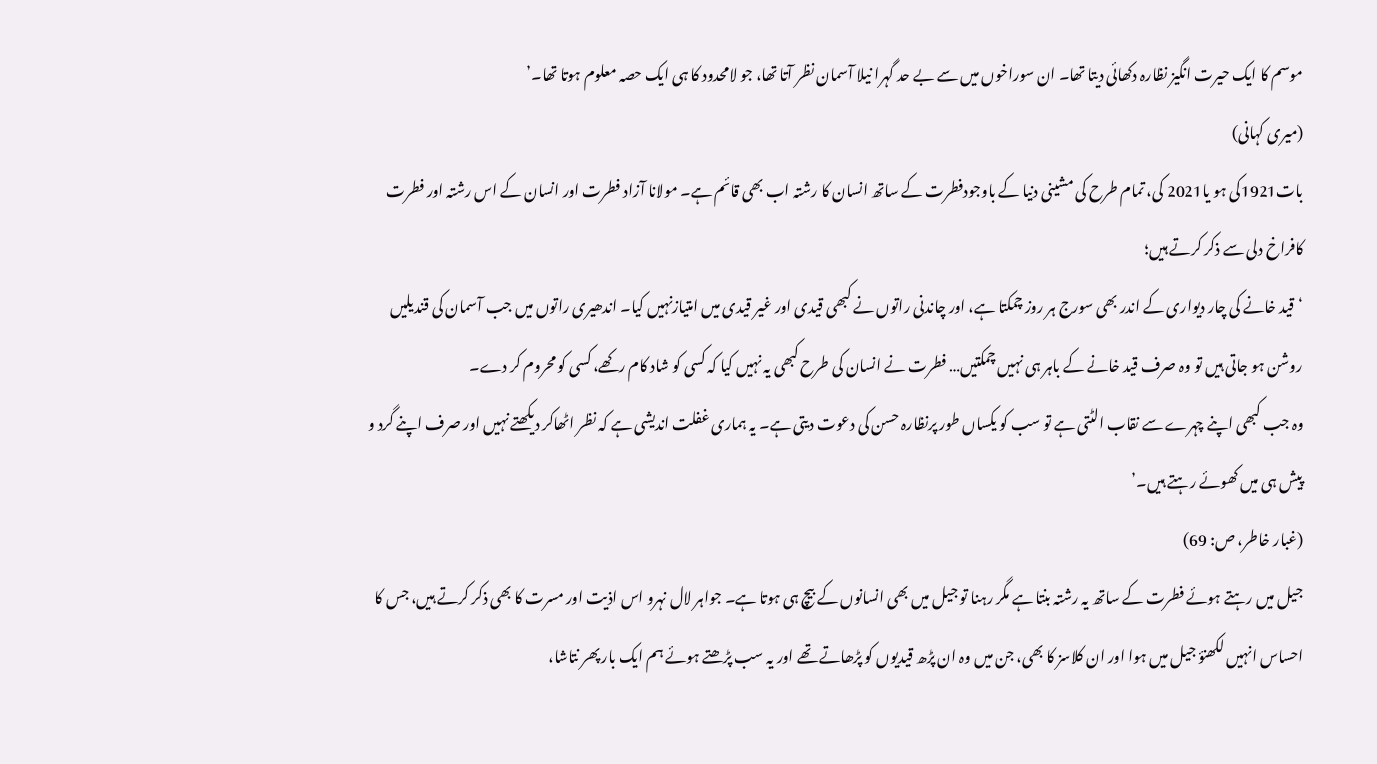موسم کا ایک حیرت انگیز نظارہ دکھائی دیتا تھا۔ ان سوراخوں میں سے بے حد گہرا نیلا آسمان نظر آتا تھا، جو لامحدود کا ہی ایک حصہ معلوم ہوتا تھا۔’
(میری کہانی)
بات1921کی ہو یا2021 کی، تمام طرح کی مشینی دنیا کے باوجودفطرت کے ساتھ انسان کا رشتہ اب بھی قائم ہے۔ مولانا آزاد فطرت اور انسان کے اس رشتہ اور فطرت کافراخ دلی سے ذکر کرتے ہیں؛
‘قید خانے کی چار دیواری کے اندر بھی سورج ہر روز چمکتا ہے، اور چاندنی راتوں نے کبھی قیدی اور غیر قیدی میں امتیازنہیں کیا۔ اندھیری راتوں میں جب آسمان کی قندیلیں روشن ہو جاتی ہیں تو وہ صرف قید خانے کے باہر ہی نہیں چمکتیں… فطرت نے انسان کی طرح کبھی یہ نہیں کیا کہ کسی کو شاد کام رکھے، کسی کو محروم کر دے۔
وہ جب کبھی اپنے چہرے سے نقاب الٹتی ہے تو سب کو یکساں طور پرنظارہ حسن کی دعوت دیتی ہے۔ یہ ہماری غفلت اندیشی ہے کہ نظر اٹھاکر دیکھتے نہیں اور صرف اپنے گرد و پیش ہی میں کھوئے رہتے ہیں۔’
(غبار خاطر، ص: 69)
جیل میں رہتے ہوئے فطرت کے ساتھ یہ رشتہ بنتا ہے مگر رہنا تو جیل میں بھی انسانوں کے بیچ ہی ہوتا ہے۔ جواہر لال نہرو اس اذیت اور مسرت کا بھی ذکر کرتے ہیں، جس کا احساس انہیں لکھنؤ جیل میں ہوا اور ان کلاسز کا بھی، جن میں وہ ان پڑھ قیدیوں کو پڑھاتے تھے اور یہ سب پڑھتے ہوئے ہم ایک بار پھر نتاشا،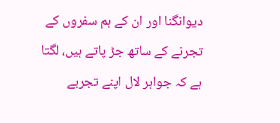دیوانگنا اور ان کے ہم سفروں کے تجرنے کے ساتھ جڑ پاتے ہیں، لگتا ہے کہ جواہر لال اپنے تجربے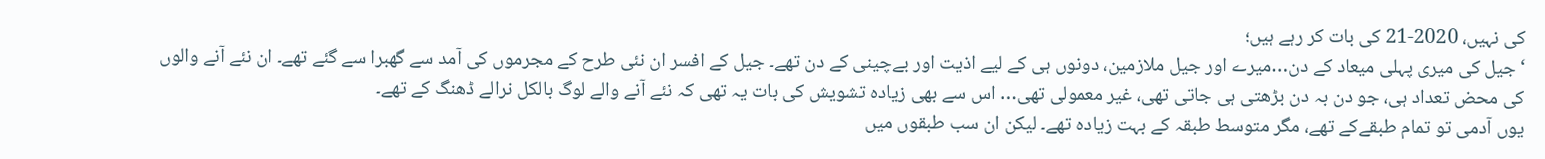کی نہیں، 2020-21 کی بات کر رہے ہیں؛
‘جیل کی میری پہلی میعاد کے دن…میرے اور جیل ملازمین، دونوں ہی کے لیے اذیت اور بےچینی کے دن تھے۔ جیل کے افسر ان نئی طرح کے مجرموں کی آمد سے گھبرا سے گئے تھے۔ ان نئے آنے والوں کی محض تعداد ہی، جو دن بہ دن بڑھتی ہی جاتی تھی، غیر معمولی تھی… اس سے بھی زیادہ تشویش کی بات یہ تھی کہ نئے آنے والے لوگ بالکل نرالے ڈھنگ کے تھے۔
یوں آدمی تو تمام طبقےکے تھے، مگر متوسط طبقہ کے بہت زیادہ تھے۔ لیکن ان سب طبقوں میں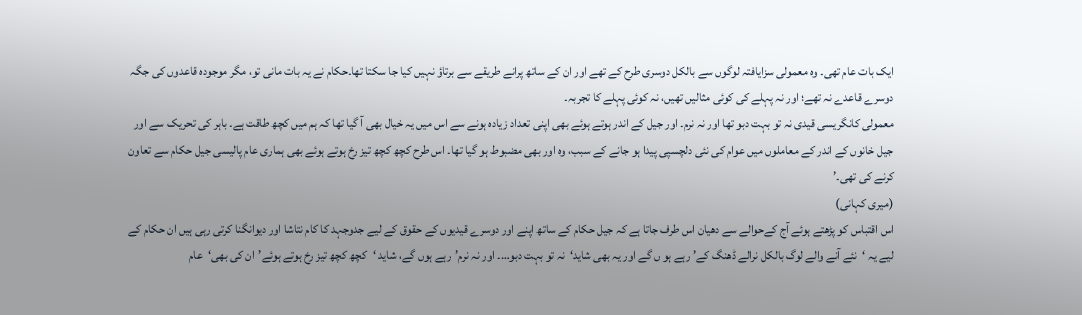ایک بات عام تھی۔ وہ معمولی سزایافتہ لوگوں سے بالکل دوسری طرح کے تھے اور ان کے ساتھ پرانے طریقے سے برتاؤ نہیں کیا جا سکتا تھا۔حکام نے یہ بات مانی تو، مگر موجودہ قاعدوں کی جگہ دوسرے قاعدے نہ تھے؛ اور نہ پہلے کی کوئی مثالیں تھیں، نہ کوئی پہلے کا تجربہ۔
معمولی کانگریسی قیدی نہ تو بہت دبو تھا اور نہ نرم۔ اور جیل کے اندر ہوتے ہوئے بھی اپنی تعداد زیادہ ہونے سے اس میں یہ خیال بھی آ گیا تھا کہ ہم میں کچھ طاقت ہے۔ باہر کی تحریک سے اور جیل خانوں کے اندر کے معاملوں میں عوام کی نئی دلچسپی پیدا ہو جانے کے سبب، وہ اور بھی مضبوط ہو گیا تھا۔ اس طرح کچھ کچھ تیز رخ ہوتے ہوئے بھی ہماری عام پالیسی جیل حکام سے تعاون کرنے کی تھی۔’
(میری کہانی)
اس اقتباس کو پڑھتے ہوئے آج کےحوالے سے دھیان اس طرف جاتا ہے کہ جیل حکام کے ساتھ اپنے اور دوسرے قیدیوں کے حقوق کے لیے جدوجہد کا کام نتاشا اور دیوانگنا کرتی رہی ہیں ان حکام کے لیے یہ ‘نئے آنے والے لوگ بالکل نرالے ڈھنگ کے’ رہے ہو ں گے اور یہ بھی شاید‘نہ تو بہت دبو…۔ اور نہ نرم’رہے ہوں گے، شاید ‘کچھ کچھ تیز رخ ہوتے ہوئے’ان کی بھی‘عام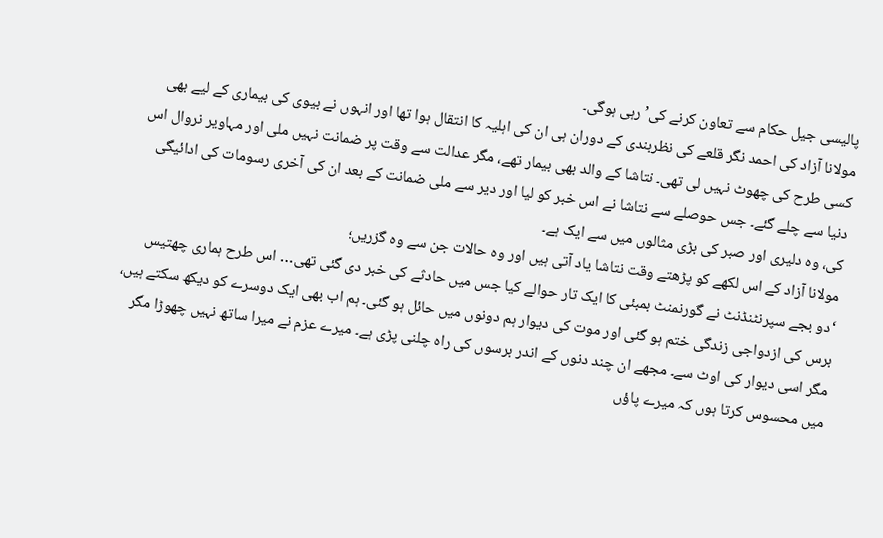پالیسی جیل حکام سے تعاون کرنے کی’ رہی ہوگی۔
مولانا آزاد کی احمد نگر قلعے کی نظربندی کے دوران ہی ان کی اہلیہ کا انتقال ہوا تھا اور انہوں نے بیوی کی بیماری کے لیے بھی کسی طرح کی چھوٹ نہیں لی تھی۔ نتاشا کے والد بھی بیمار تھے، مگر عدالت سے وقت پر ضمانت نہیں ملی اور مہاویر نروال اس دنیا سے چلے گئے۔ جس حوصلے سے نتاشا نے اس خبر کو لیا اور دیر سے ملی ضمانت کے بعد ان کی آخری رسومات کی ادائیگی کی، وہ دلیری اور صبر کی بڑی مثالوں میں سے ایک ہے۔
مولانا آزاد کے اس لکھے کو پڑھتے وقت نتاشا یاد آتی ہیں اور وہ حالات جن سے وہ گزریں؛
‘دو بجے سپرنٹنڈنٹ نے گورنمنٹ بمبئی کا ایک تار حوالے کیا جس میں حادثے کی خبر دی گئی تھی… اس طرح ہماری چھتیس برس کی ازدواجی زندگی ختم ہو گئی اور موت کی دیوار ہم دونوں میں حائل ہو گئی۔ ہم اب بھی ایک دوسرے کو دیکھ سکتے ہیں، مگر اسی دیوار کی اوٹ سے۔ مجھے ان چند دنوں کے اندر برسوں کی راہ چلنی پڑی ہے۔ میرے عزم نے میرا ساتھ نہیں چھوڑا مگر میں محسوس کرتا ہوں کہ میرے پاؤں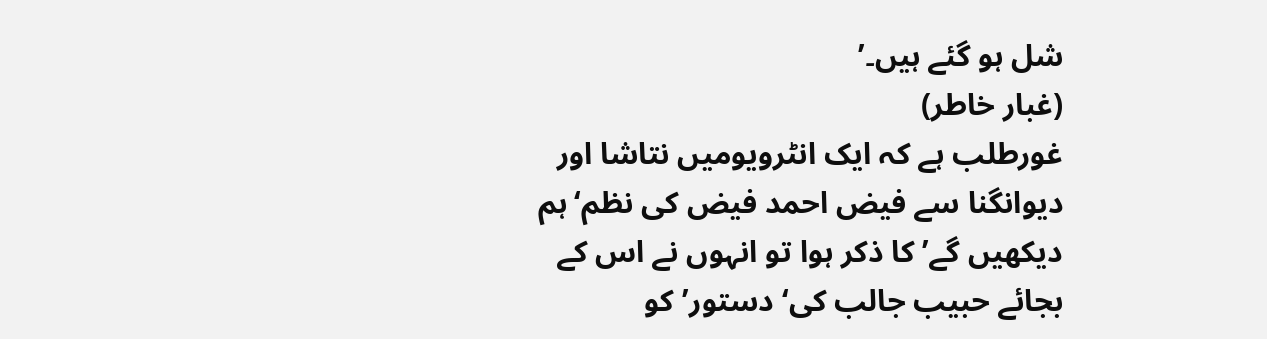شل ہو گئے ہیں۔’
(غبار خاطر)
غورطلب ہے کہ ایک انٹرویومیں نتاشا اور دیوانگنا سے فیض احمد فیض کی نظم‘ہم دیکھیں گے’ کا ذکر ہوا تو انہوں نے اس کے بجائے حبیب جالب کی‘دستور’کو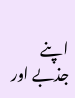اپنے جذبے اور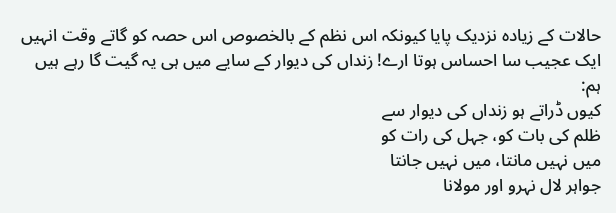حالات کے زیادہ نزدیک پایا کیونکہ اس نظم کے بالخصوص اس حصہ کو گاتے وقت انہیں ایک عجیب سا احساس ہوتا ارے! زنداں کی دیوار کے سایے میں ہی یہ گیت گا رہے ہیں ہم:
کیوں ڈراتے ہو زنداں کی دیوار سے
ظلم کی بات کو، جہل کی رات کو
میں نہیں مانتا، میں نہیں جانتا
جواہر لال نہرو اور مولانا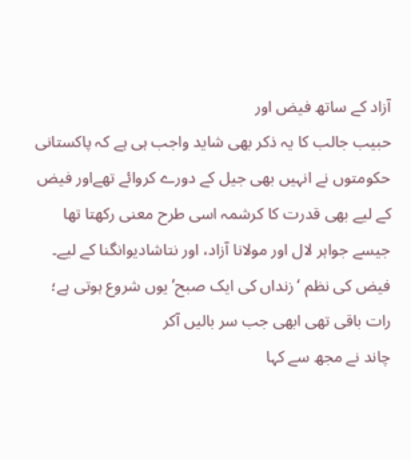آزاد کے ساتھ فیض اور
حبیب جالب کا یہ ذکر بھی شاید واجب ہی ہے کہ پاکستانی حکومتوں نے انہیں بھی جیل کے دورے کروائے تھےاور فیض کے لیے بھی قدرت کا کرشمہ اسی طرح معنی رکھتا تھا جیسے جواہر لال اور مولانا آزاد، اور نتاشادیوانگنا کے لیے۔ فیض کی نظم ‘زنداں کی ایک صبح’ یوں شروع ہوتی ہے؛
رات باقی تھی ابھی جب سر بالیں آکر
چاند نے مجھ سے کہا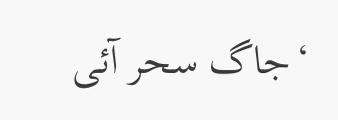‘جاگ سحر آئی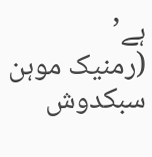ہے’
(رمنیک موہن سبکدوش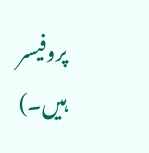پروفیسر ہیں۔)